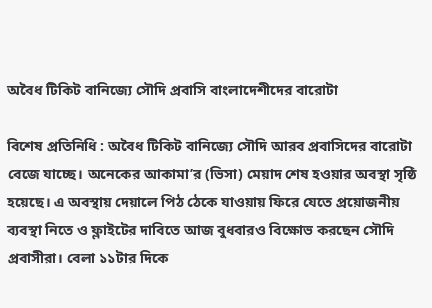অবৈধ টিকিট বানিজ্যে সৌদি প্রবাসি বাংলাদেশীদের বারোটা

বিশেষ প্রতিনিধি : অবৈধ টিকিট বানিজ্যে সৌদি আরব প্রবাসিদের বারোটা বেজে যাচ্ছে। অনেকের আকামা’র (ভিসা) মেয়াদ শেষ হওয়ার অবস্থা সৃষ্ঠি হয়েছে। এ অবস্থায় দেয়ালে পিঠ ঠেকে যাওয়ায় ফিরে যেতে প্রয়োজনীয় ব্যবস্থা নিতে ও ফ্লাইটের দাবিতে আজ বুধবারও বিক্ষোভ করছেন সৌদি প্রবাসীরা। বেলা ১১টার দিকে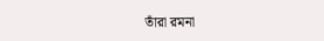তাঁরা রমনা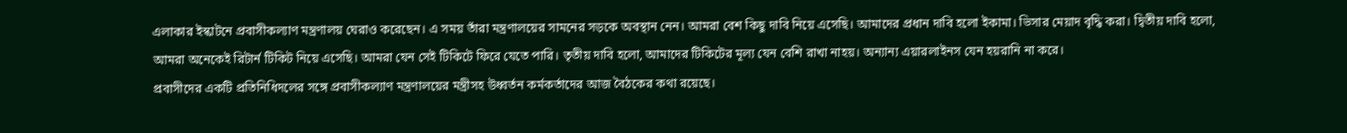এলাকার ইস্কাটনে প্রবাসীকল্যাণ মন্ত্রণালয় ঘেরাও করেছেন। এ সময় তাঁরা মন্ত্রণালয়ের সামনের সড়কে অবস্থান নেন। আমরা বেশ কিছু দাবি নিয়ে এসেছি। আমাদের প্রধান দাবি হলো ইকামা। ভিসার মেয়াদ বৃদ্ধি করা। দ্বিতীয় দাবি হলো, আমরা অনেকেই রিটার্ন টিকিট নিয়ে এসেছি। আমরা যেন সেই টিকিটে ফিরে যেতে পারি। তৃতীয় দাবি হলো, আমাদের টিকিটের মূল্য যেন বেশি রাখা নাহয়। অন্যান্য এয়ারলাইনস যেন হয়রানি না করে।
প্রবাসীদের একটি প্রতিনিধিদলের সঙ্গে প্রবাসীকল্যাণ মন্ত্রণালয়ের মন্ত্রীসহ উধ্বর্তন কর্মকর্তাদের আজ বৈঠকের কথা রয়েছে।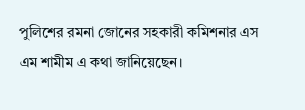পুলিশের রমনা জোনের সহকারী কমিশনার এস এম শামীম এ কথা জানিয়েছেন।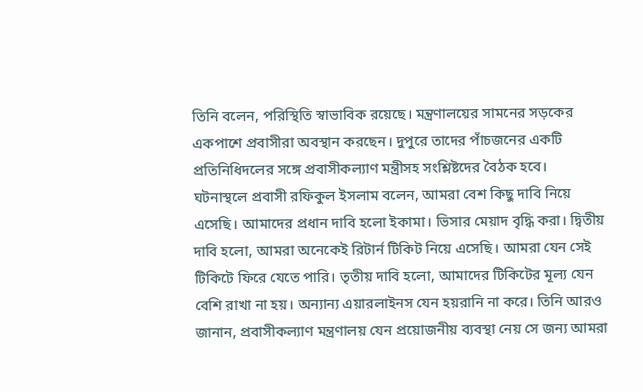তিনি বলেন, পরিস্থিতি স্বাভাবিক রয়েছে। মন্ত্রণালয়ের সামনের সড়কের একপাশে প্রবাসীরা অবস্থান করছেন। দুপুরে তাদের পাঁচজনের একটি প্রতিনিধিদলের সঙ্গে প্রবাসীকল্যাণ মন্ত্রীসহ সংশ্লিষ্টদের বৈঠক হবে।
ঘটনাস্থলে প্রবাসী রফিকুল ইসলাম বলেন, আমরা বেশ কিছু দাবি নিয়ে এসেছি। আমাদের প্রধান দাবি হলো ইকামা। ভিসার মেয়াদ বৃদ্ধি করা। দ্বিতীয় দাবি হলো, আমরা অনেকেই রিটার্ন টিকিট নিয়ে এসেছি। আমরা যেন সেই টিকিটে ফিরে যেতে পারি। তৃতীয় দাবি হলো, আমাদের টিকিটের মূল্য যেন বেশি রাখা না হয়। অন্যান্য এয়ারলাইনস যেন হয়রানি না করে। তিনি আরও জানান, প্রবাসীকল্যাণ মন্ত্রণালয় যেন প্রয়োজনীয় ব্যবস্থা নেয় সে জন্য আমরা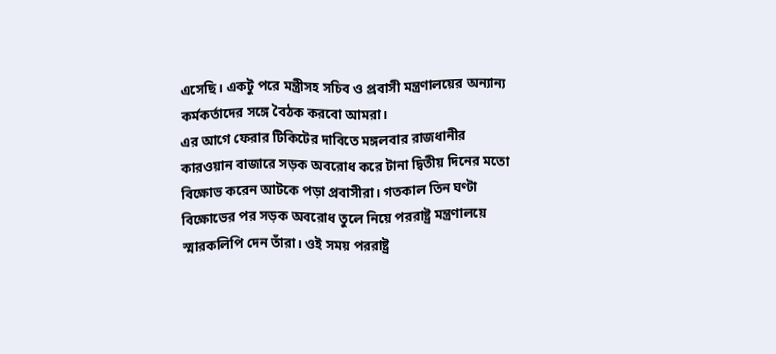এসেছি। একটু পরে মন্ত্রীসহ সচিব ও প্রবাসী মন্ত্রণালয়ের অন্যান্য কর্মকর্তাদের সঙ্গে বৈঠক করবো আমরা।
এর আগে ফেরার টিকিটের দাবিতে মঙ্গলবার রাজধানীর কারওয়ান বাজারে সড়ক অবরোধ করে টানা দ্বিতীয় দিনের মতো বিক্ষোভ করেন আটকে পড়া প্রবাসীরা। গতকাল তিন ঘণ্টা বিক্ষোভের পর সড়ক অবরোধ তুলে নিয়ে পররাষ্ট্র মন্ত্রণালয়ে স্মারকলিপি দেন তাঁরা। ওই সময় পররাষ্ট্র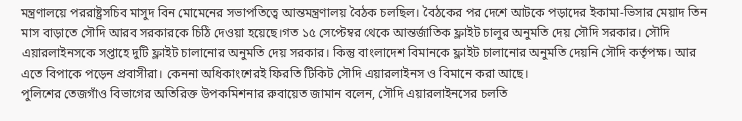মন্ত্রণালয়ে পররাষ্ট্রসচিব মাসুদ বিন মোমেনের সভাপতিত্বে আন্তমন্ত্রণালয় বৈঠক চলছিল। বৈঠকের পর দেশে আটকে পড়াদের ইকামা-ভিসার মেয়াদ তিন মাস বাড়াতে সৌদি আরব সরকারকে চিঠি দেওয়া হয়েছে।গত ১৫ সেপ্টেম্বর থেকে আন্তর্জাতিক ফ্লাইট চালুর অনুমতি দেয় সৌদি সরকার। সৌদি এয়ারলাইনসকে সপ্তাহে দুটি ফ্লাইট চালানোর অনুমতি দেয় সরকার। কিন্তু বাংলাদেশ বিমানকে ফ্লাইট চালানোর অনুমতি দেয়নি সৌদি কর্তৃপক্ষ। আর এতে বিপাকে পড়েন প্রবাসীরা। কেননা অধিকাংশেরই ফিরতি টিকিট সৌদি এয়ারলাইনস ও বিমানে করা আছে।
পুলিশের তেজগাঁও বিভাগের অতিরিক্ত উপকমিশনার রুবায়েত জামান বলেন, সৌদি এয়ারলাইনসের চলতি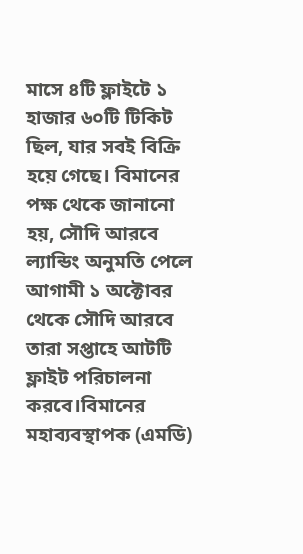মাসে ৪টি ফ্লাইটে ১ হাজার ৬০টি টিকিট ছিল, যার সবই বিক্রি হয়ে গেছে। বিমানের পক্ষ থেকে জানানো হয়, সৌদি আরবে ল্যান্ডিং অনুমতি পেলে আগামী ১ অক্টোবর থেকে সৌদি আরবে তারা সপ্তাহে আটটি ফ্লাইট পরিচালনা করবে।বিমানের মহাব্যবস্থাপক (এমডি)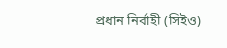প্রধান নির্বাহী (সিইও)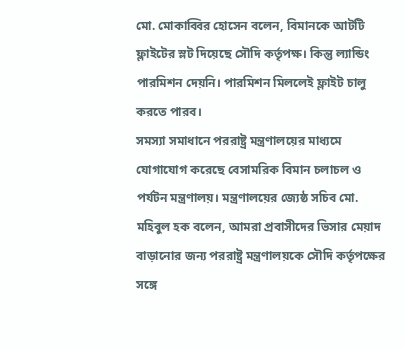মো. মোকাব্বির হোসেন বলেন, বিমানকে আটটি ফ্লাইটের স্লট দিয়েছে সৌদি কর্তৃপক্ষ। কিন্তু ল্যান্ডিং পারমিশন দেয়নি। পারমিশন মিললেই ফ্লাইট চালু করতে পারব।
সমস্যা সমাধানে পররাষ্ট্র মন্ত্রণালয়ের মাধ্যমে যোগাযোগ করেছে বেসামরিক বিমান চলাচল ও পর্যটন মন্ত্রণালয়। মন্ত্রণালয়ের জ্যেষ্ঠ সচিব মো. মহিবুল হক বলেন, আমরা প্রবাসীদের ভিসার মেয়াদ বাড়ানোর জন্য পররাষ্ট্র মন্ত্রণালয়কে সৌদি কর্তৃপক্ষের সঙ্গে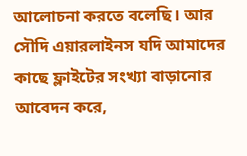আলোচনা করতে বলেছি। আর সৌদি এয়ারলাইনস যদি আমাদের কাছে ফ্লাইটের সংখ্যা বাড়ানোর আবেদন করে,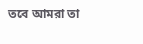তবে আমরা তা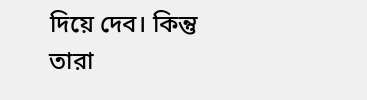দিয়ে দেব। কিন্তু তারা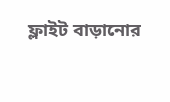ফ্লাইট বাড়ানোর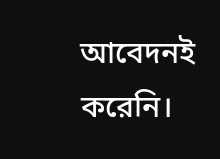আবেদনই করেনি।